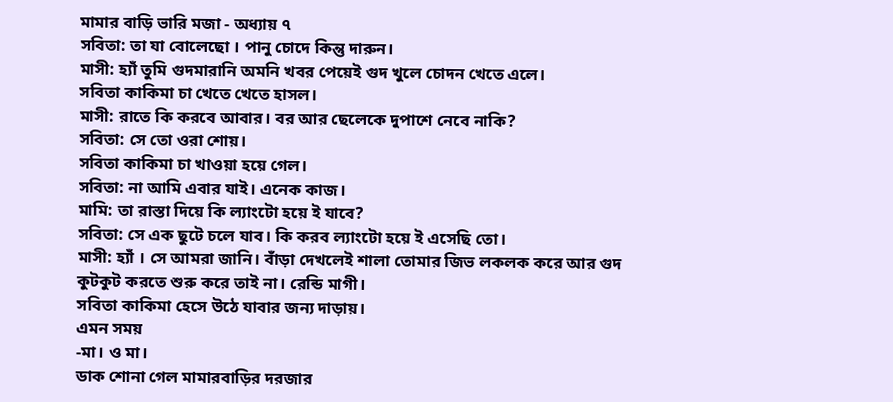মামার বাড়ি ভারি মজা - অধ্যায় ৭
সবিতা: তা যা বোলেছো । পানু চোদে কিন্তু দারুন।
মাসী: হ্যাঁ তুমি গুদমারানি অমনি খবর পেয়েই গুদ খুলে চোদন খেতে এলে।
সবিতা কাকিমা চা খেতে খেতে হাসল।
মাসী: রাতে কি করবে আবার। বর আর ছেলেকে দুপাশে নেবে নাকি?
সবিতা: সে তো ওরা শোয়।
সবিতা কাকিমা চা খাওয়া হয়ে গেল।
সবিতা: না আমি এবার যাই। এনেক কাজ।
মামি: তা রাস্তা দিয়ে কি ল্যাংটো হয়ে ই যাবে?
সবিতা: সে এক ছুটে চলে যাব। কি করব ল্যাংটো হয়ে ই এসেছি তো।
মাসী: হ্যাঁ । সে আমরা জানি। বাঁড়া দেখলেই শালা তোমার জিভ লকলক করে আর গুদ কুটকুট করতে শুরু করে তাই না। রেন্ডি মাগী।
সবিতা কাকিমা হেসে উঠে যাবার জন্য দাড়ায়।
এমন সময়
-মা। ও মা।
ডাক শোনা গেল মামারবাড়ির দরজার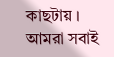কাছটায় । আমরা সবাই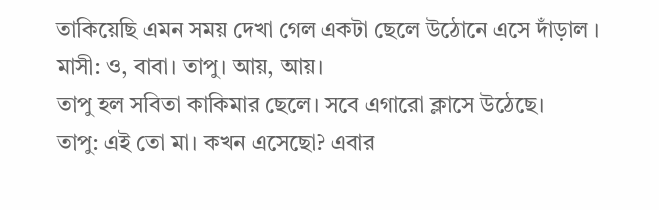তাকিয়েছি এমন সময় দেখা গেল একটা ছেলে উঠোনে এসে দাঁড়াল ।
মাসী: ও, বাবা। তাপু। আয়, আয়।
তাপু হল সবিতা কাকিমার ছেলে। সবে এগারো ক্লাসে উঠেছে।
তাপু: এই তো মা। কখন এসেছো? এবার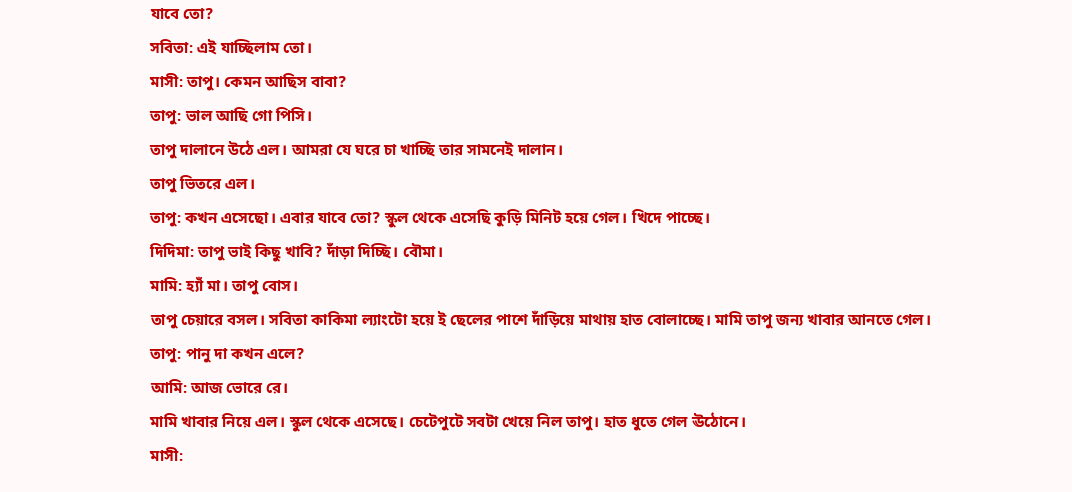যাবে তো?
সবিতা: এই যাচ্ছিলাম তো।
মাসী: তাপু। কেমন আছিস বাবা?
তাপু: ভাল আছি গো পিসি।
তাপু দালানে উঠে এল। আমরা যে ঘরে চা খাচ্ছি তার সামনেই দালান।
তাপু ভিতরে এল।
তাপু: কখন এসেছো। এবার যাবে তো? স্কুল থেকে এসেছি কুড়ি মিনিট হয়ে গেল। খিদে পাচ্ছে।
দিদিমা: তাপু ভাই কিছু খাবি? দাঁড়া দিচ্ছি। বৌমা।
মামি: হ্যাঁ মা। তাপু বোস।
তাপু চেয়ারে বসল। সবিতা কাকিমা ল্যাংটো হয়ে ই ছেলের পাশে দাঁড়িয়ে মাথায় হাত বোলাচ্ছে। মামি তাপু জন্য খাবার আনতে গেল।
তাপু: পানু দা কখন এলে?
আমি: আজ ভোরে রে।
মামি খাবার নিয়ে এল। স্কুল থেকে এসেছে। চেটেপুটে সবটা খেয়ে নিল তাপু। হাত ধুতে গেল ঊঠোনে।
মাসী: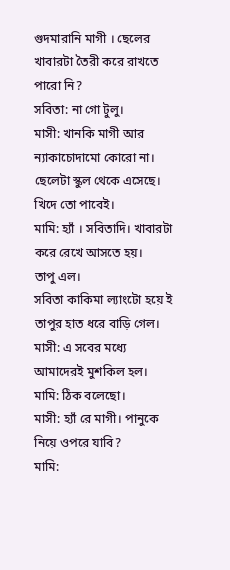গুদমারানি মাগী । ছেলের খাবারটা তৈরী করে রাখতে পারো নি?
সবিতা: না গো টুলু।
মাসী: খানকি মাগী আর ন্যাকাচোদামো কোরো না। ছেলেটা স্কুল থেকে এসেছে। খিদে তো পাবেই।
মামি: হ্যাঁ । সবিতাদি। খাবারটা করে রেখে আসতে হয়।
তাপু এল।
সবিতা কাকিমা ল্যাংটো হয়ে ই তাপুর হাত ধরে বাড়ি গেল।
মাসী: এ সবের মধ্যে আমাদেরই মুশকিল হল।
মামি: ঠিক বলেছো।
মাসী: হ্যাঁ রে মাগী। পানুকে নিয়ে ওপরে যাবি?
মামি: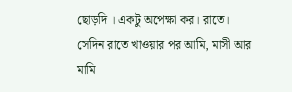ছোড়দি । একটু অপেক্ষা কর। রাতে।
সেদিন রাতে খাওয়ার পর আমি, মাসী আর মামি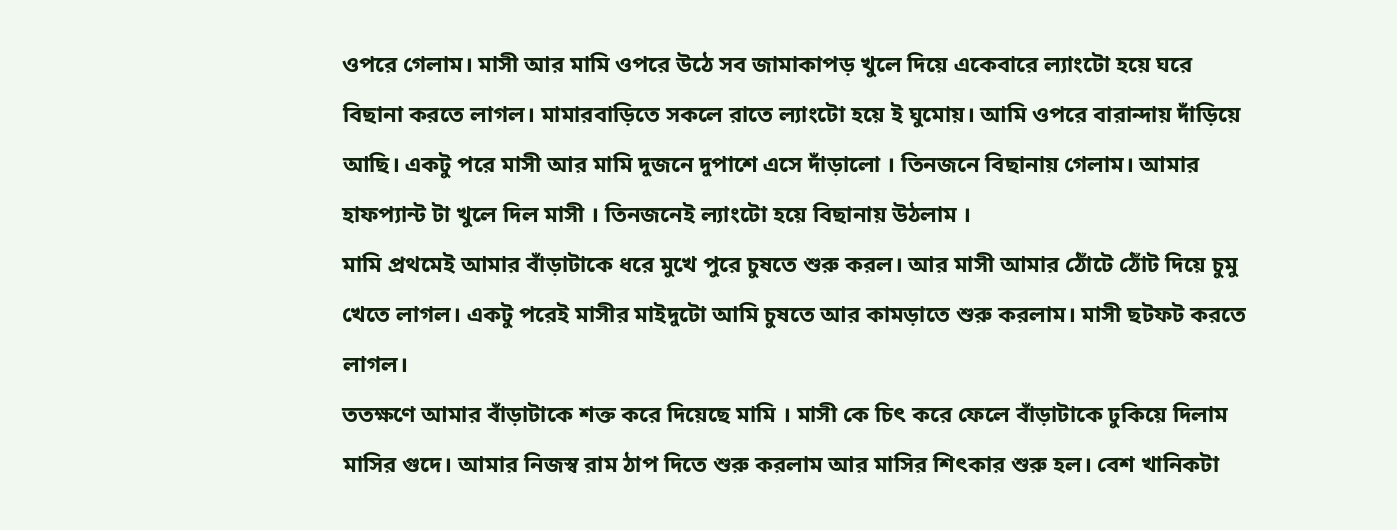ওপরে গেলাম। মাসী আর মামি ওপরে উঠে সব জামাকাপড় খুলে দিয়ে একেবারে ল্যাংটো হয়ে ঘরে বিছানা করতে লাগল। মামারবাড়িতে সকলে রাতে ল্যাংটো হয়ে ই ঘুমোয়। আমি ওপরে বারান্দায় দাঁড়িয়ে আছি। একটু পরে মাসী আর মামি দুজনে দুপাশে এসে দাঁড়ালো । তিনজনে বিছানায় গেলাম। আমার হাফপ্যান্ট টা খুলে দিল মাসী । তিনজনেই ল্যাংটো হয়ে বিছানায় উঠলাম ।
মামি প্রথমেই আমার বাঁড়াটাকে ধরে মুখে পুরে চুষতে শুরু করল। আর মাসী আমার ঠোঁটে ঠোঁট দিয়ে চুমু খেতে লাগল। একটু পরেই মাসীর মাইদুটো আমি চুষতে আর কামড়াতে শুরু করলাম। মাসী ছটফট করতে লাগল।
ততক্ষণে আমার বাঁড়াটাকে শক্ত করে দিয়েছে মামি । মাসী কে চিৎ করে ফেলে বাঁড়াটাকে ঢুকিয়ে দিলাম মাসির গুদে। আমার নিজস্ব রাম ঠাপ দিতে শুরু করলাম আর মাসির শিৎকার শুরু হল। বেশ খানিকটা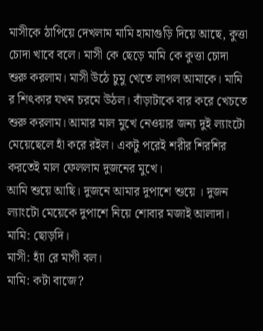মাসীকে ঠাপিয়ে দেখলাম মামি হামাগুড়ি দিয়ে আছে, কুত্তা চোদা খাবে বলে। মাসী কে ছেড়ে মামি কে কুত্তা চোদা শুরু করলাম। মাসী উঠে চুমু খেতে লাগল আমাকে। মামি র শিৎকার যখন চরমে উঠল। বাঁড়াটাকে বার করে খেচতে শুরু করলাম। আমার মাল মুখে নেওয়ার জন্য দুই ল্যাংটো মেয়েছেলে হাঁ করে রইল। একটু পরেই শরীর শিরশির করতেই মাল ফেললাম দুজনের মুখে।
আমি শুয়ে আছি। দুজনে আমার দুপাশে শুয়ে । দুজন ল্যাংটো মেয়েকে দুপাশে নিয়ে শোবার মজাই আলাদা।
মামি: ছোড়দি।
মাসী: হ্যাঁ রে মাগী বল।
মামি: কটা বাজে?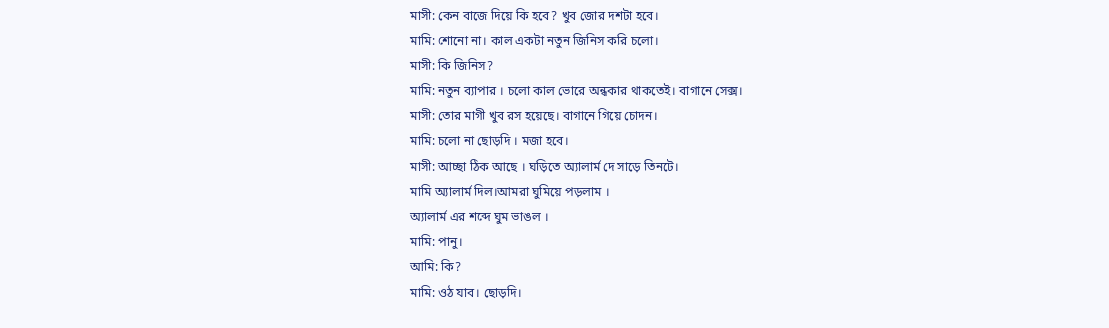মাসী: কেন বাজে দিয়ে কি হবে? খুব জোর দশটা হবে।
মামি: শোনো না। কাল একটা নতুন জিনিস করি চলো।
মাসী: কি জিনিস?
মামি: নতুন ব্যাপার । চলো কাল ভোরে অন্ধকার থাকতেই। বাগানে সেক্স।
মাসী: তোর মাগী খুব রস হয়েছে। বাগানে গিয়ে চোদন।
মামি: চলো না ছোড়দি । মজা হবে।
মাসী: আচ্ছা ঠিক আছে । ঘড়িতে অ্যালার্ম দে সাড়ে তিনটে।
মামি অ্যালার্ম দিল।আমরা ঘুমিয়ে পড়লাম ।
অ্যালার্ম এর শব্দে ঘুম ভাঙল ।
মামি: পানু।
আমি: কি?
মামি: ওঠ যাব। ছোড়দি।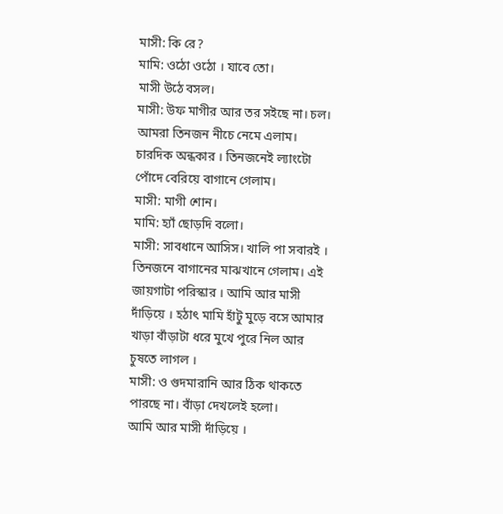মাসী: কি রে?
মামি: ওঠো ওঠো । যাবে তো।
মাসী উঠে বসল।
মাসী: উফ মাগীর আর তর সইছে না। চল।
আমরা তিনজন নীচে নেমে এলাম। চারদিক অন্ধকার । তিনজনেই ল্যাংটো পোঁদে বেরিয়ে বাগানে গেলাম।
মাসী: মাগী শোন।
মামি: হ্যাঁ ছোড়দি বলো।
মাসী: সাবধানে আসিস। খালি পা সবারই ।
তিনজনে বাগানের মাঝখানে গেলাম। এই জায়গাটা পরিস্কার । আমি আর মাসী দাঁড়িয়ে । হঠাৎ মামি হাঁটু মুড়ে বসে আমার খাড়া বাঁড়াটা ধরে মুখে পুরে নিল আর চুষতে লাগল ।
মাসী: ও গুদমারানি আর ঠিক থাকতে পারছে না। বাঁড়া দেখলেই হলো।
আমি আর মাসী দাঁড়িয়ে ।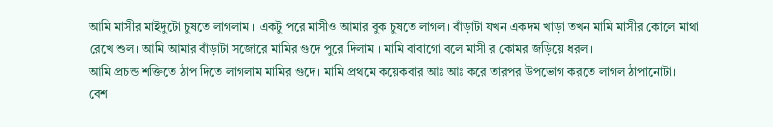আমি মাসীর মাইদুটো চুষতে লাগলাম । একটু পরে মাসীও আমার বুক চুষতে লাগল। বাঁড়াটা যখন একদম খাড়া তখন মামি মাসীর কোলে মাথা রেখে শুল। আমি আমার বাঁড়াটা সজোরে মামির গুদে পুরে দিলাম । মামি বাবাগো বলে মাসী র কোমর জড়িয়ে ধরল।
আমি প্রচন্ড শক্তিতে ঠাপ দিতে লাগলাম মামির গুদে। মামি প্রথমে কয়েকবার আঃ আঃ করে তারপর উপভোগ করতে লাগল ঠাপানোটা।
বেশ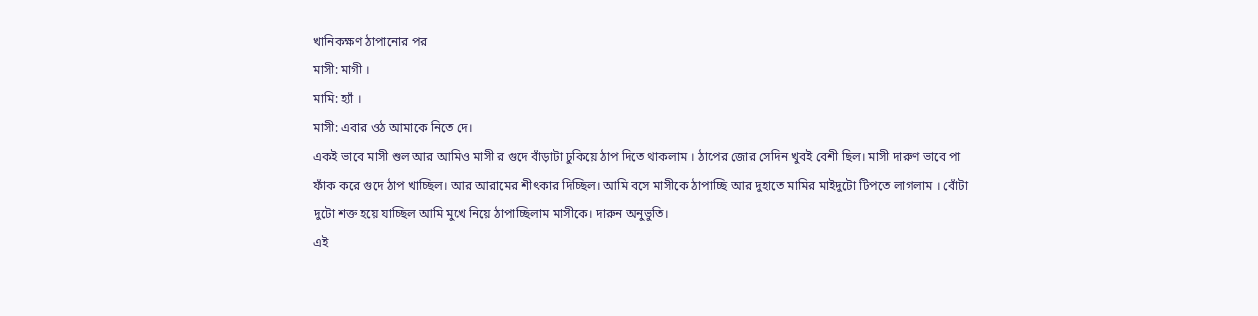খানিকক্ষণ ঠাপানোর পর
মাসী: মাগী ।
মামি: হ্যাঁ ।
মাসী: এবার ওঠ আমাকে নিতে দে।
একই ভাবে মাসী শুল আর আমিও মাসী র গুদে বাঁড়াটা ঢুকিয়ে ঠাপ দিতে থাকলাম । ঠাপের জোর সেদিন খুবই বেশী ছিল। মাসী দারুণ ভাবে পা ফাঁক করে গুদে ঠাপ খাচ্ছিল। আর আরামের শীৎকার দিচ্ছিল। আমি বসে মাসীকে ঠাপাচ্ছি আর দুহাতে মামির মাইদুটো টিপতে লাগলাম । বোঁটা দুটো শক্ত হয়ে যাচ্ছিল আমি মুখে নিয়ে ঠাপাচ্ছিলাম মাসীকে। দারুন অনুভুতি।
এই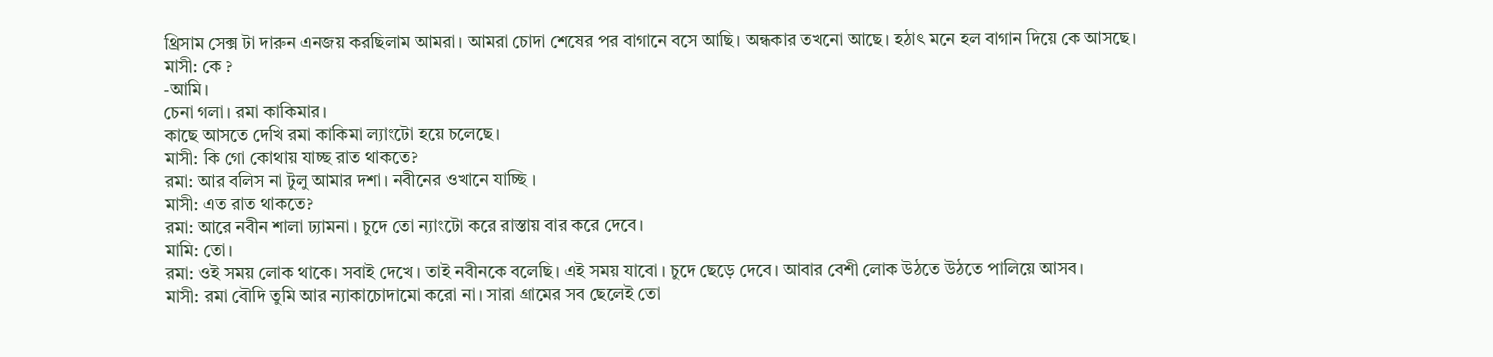থ্রিসাম সেক্স টা দারুন এনজয় করছিলাম আমরা। আমরা চোদা শেষের পর বাগানে বসে আছি। অন্ধকার তখনো আছে। হঠাৎ মনে হল বাগান দিয়ে কে আসছে।
মাসী: কে ?
-আমি।
চেনা গলা। রমা কাকিমার।
কাছে আসতে দেখি রমা কাকিমা ল্যাংটো হয়ে চলেছে।
মাসী: কি গো কোথায় যাচ্ছ রাত থাকতে?
রমা: আর বলিস না টুলু আমার দশা। নবীনের ওখানে যাচ্ছি ।
মাসী: এত রাত থাকতে?
রমা: আরে নবীন শালা ঢ্যামনা । চুদে তো ন্যাংটো করে রাস্তায় বার করে দেবে।
মামি: তো।
রমা: ওই সময় লোক থাকে। সবাই দেখে। তাই নবীনকে বলেছি। এই সময় যাবো । চুদে ছেড়ে দেবে। আবার বেশী লোক উঠতে উঠতে পালিয়ে আসব।
মাসী: রমা বৌদি তুমি আর ন্যাকাচোদামো করো না। সারা গ্রামের সব ছেলেই তো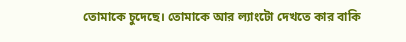তোমাকে চুদেছে। তোমাকে আর ল্যাংটো দেখতে কার বাকি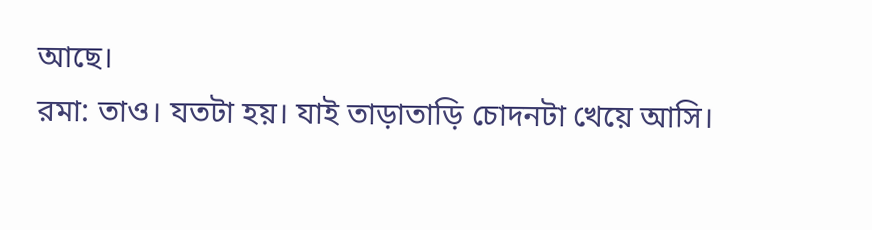আছে।
রমা: তাও। যতটা হয়। যাই তাড়াতাড়ি চোদনটা খেয়ে আসি।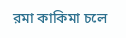রমা কাকিমা চলে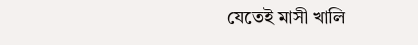যেতেই মাসী খালি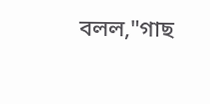বলল,"গাছ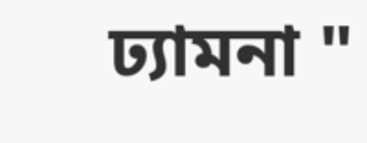ঢ্যামনা "